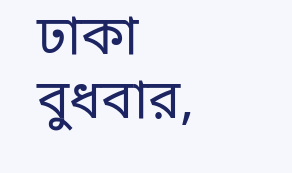ঢাকা    বুধবার,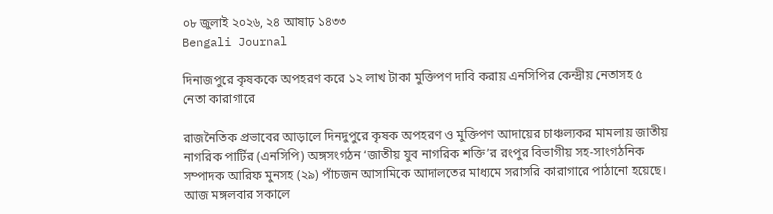০৮ জুলাই ২০২৬, ২৪ আষাঢ় ১৪৩৩
Bengali Journal

দিনাজপুরে কৃষককে অপহরণ করে ১২ লাখ টাকা মুক্তিপণ দাবি করায় এনসিপির কেন্দ্রীয় নেতাসহ ৫ নেতা কারাগারে

রাজনৈতিক প্রভাবের আড়ালে দিনদুপুরে কৃষক অপহরণ ও মুক্তিপণ আদায়ের চাঞ্চল্যকর মামলায় জাতীয় নাগরিক পার্টির (এনসিপি) অঙ্গসংগঠন ‘জাতীয় যুব নাগরিক শক্তি’র রংপুর বিভাগীয় সহ-সাংগঠনিক সম্পাদক আরিফ মুনসহ (২৯) পাঁচজন আসামিকে আদালতের মাধ্যমে সরাসরি কারাগারে পাঠানো হয়েছে। আজ মঙ্গলবার সকালে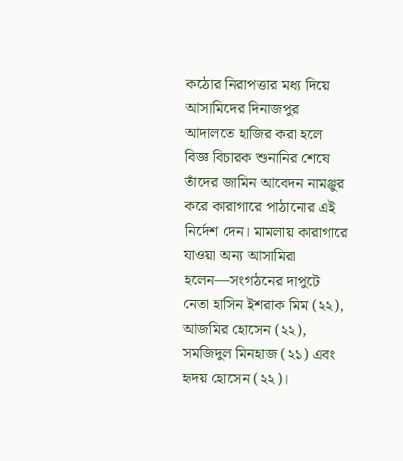কঠোর নিরাপত্তার মধ্য দিয়ে আসামিদের দিনাজপুর আদালতে হাজির করা হলে বিজ্ঞ বিচারক শুনানির শেষে তাঁদের জামিন আবেদন নামঞ্জুর করে কারাগারে পাঠানোর এই নির্দেশ দেন। মামলায় কারাগারে যাওয়া অন্য আসামিরা হলেন—সংগঠনের দাপুটে নেতা হাসিন ইশরাক মিম (২২), আজমির হোসেন (২২), সমজিদুল মিনহাজ (২১) এবং হৃদয় হোসেন (২২)।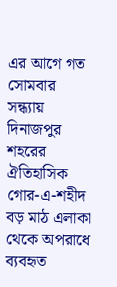এর আগে গত সোমবার সন্ধ্যায় দিনাজপুর শহরের ঐতিহাসিক গোর-এ-শহীদ বড় মাঠ এলাকা থেকে অপরাধে ব্যবহৃত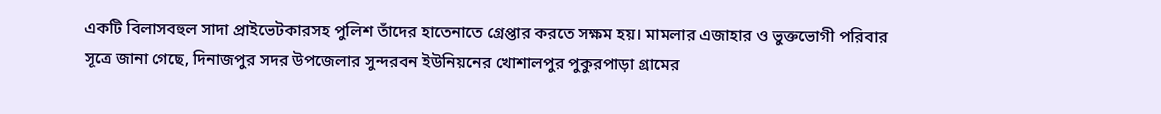একটি বিলাসবহুল সাদা প্রাইভেটকারসহ পুলিশ তাঁদের হাতেনাতে গ্রেপ্তার করতে সক্ষম হয়। মামলার এজাহার ও ভুক্তভোগী পরিবার সূত্রে জানা গেছে, দিনাজপুর সদর উপজেলার সুন্দরবন ইউনিয়নের খোশালপুর পুকুরপাড়া গ্রামের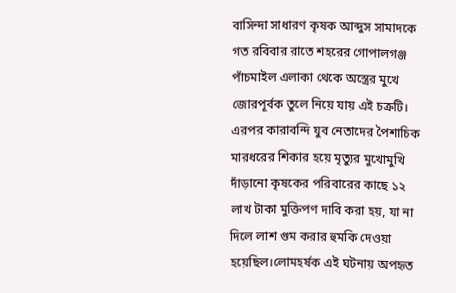বাসিন্দা সাধারণ কৃষক আব্দুস সামাদকে গত রবিবার রাতে শহরের গোপালগঞ্জ পাঁচমাইল এলাকা থেকে অস্ত্রের মুখে জোরপূর্বক তুলে নিয়ে যায় এই চক্রটি। এরপর কারাবন্দি যুব নেতাদের পৈশাচিক মারধরের শিকার হয়ে মৃত্যুর মুখোমুখি দাঁড়ানো কৃষকের পরিবারের কাছে ১২ লাখ টাকা মুক্তিপণ দাবি করা হয়, যা না দিলে লাশ গুম করার হুমকি দেওয়া হয়েছিল।লোমহর্ষক এই ঘটনায় অপহৃত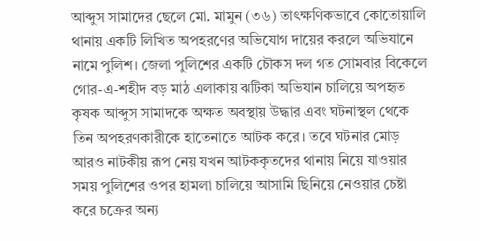আব্দুস সামাদের ছেলে মো. মামুন (৩৬) তাৎক্ষণিকভাবে কোতোয়ালি থানায় একটি লিখিত অপহরণের অভিযোগ দায়ের করলে অভিযানে নামে পুলিশ। জেলা পুলিশের একটি চৌকস দল গত সোমবার বিকেলে গোর-এ-শহীদ বড় মাঠ এলাকায় ঝটিকা অভিযান চালিয়ে অপহৃত কৃষক আব্দুস সামাদকে অক্ষত অবস্থায় উদ্ধার এবং ঘটনাস্থল থেকে তিন অপহরণকারীকে হাতেনাতে আটক করে। তবে ঘটনার মোড় আরও নাটকীয় রূপ নেয় যখন আটককৃতদের থানায় নিয়ে যাওয়ার সময় পুলিশের ওপর হামলা চালিয়ে আসামি ছিনিয়ে নেওয়ার চেষ্টা করে চক্রের অন্য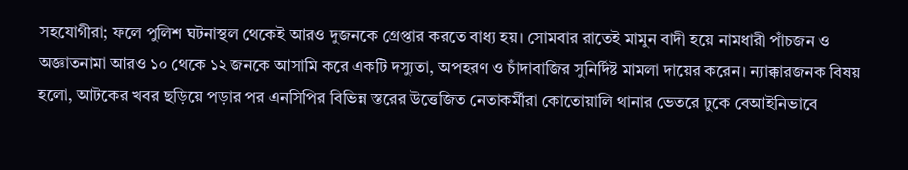সহযোগীরা; ফলে পুলিশ ঘটনাস্থল থেকেই আরও দুজনকে গ্রেপ্তার করতে বাধ্য হয়। সোমবার রাতেই মামুন বাদী হয়ে নামধারী পাঁচজন ও অজ্ঞাতনামা আরও ১০ থেকে ১২ জনকে আসামি করে একটি দস্যুতা, অপহরণ ও চাঁদাবাজির সুনির্দিষ্ট মামলা দায়ের করেন। ন্যাক্কারজনক বিষয় হলো, আটকের খবর ছড়িয়ে পড়ার পর এনসিপির বিভিন্ন স্তরের উত্তেজিত নেতাকর্মীরা কোতোয়ালি থানার ভেতরে ঢুকে বেআইনিভাবে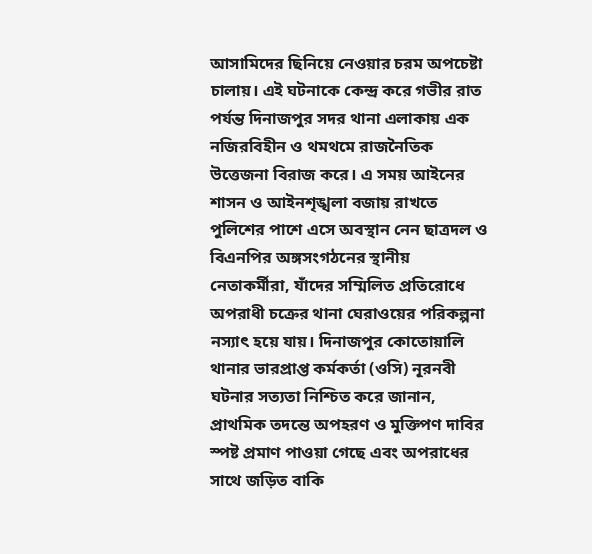আসামিদের ছিনিয়ে নেওয়ার চরম অপচেষ্টা চালায়। এই ঘটনাকে কেন্দ্র করে গভীর রাত পর্যন্ত দিনাজপুর সদর থানা এলাকায় এক নজিরবিহীন ও থমথমে রাজনৈতিক উত্তেজনা বিরাজ করে। এ সময় আইনের শাসন ও আইনশৃঙ্খলা বজায় রাখতে পুলিশের পাশে এসে অবস্থান নেন ছাত্রদল ও বিএনপির অঙ্গসংগঠনের স্থানীয় নেতাকর্মীরা, যাঁদের সম্মিলিত প্রতিরোধে অপরাধী চক্রের থানা ঘেরাওয়ের পরিকল্পনা নস্যাৎ হয়ে যায়। দিনাজপুর কোতোয়ালি থানার ভারপ্রাপ্ত কর্মকর্তা (ওসি) নূরনবী ঘটনার সত্যতা নিশ্চিত করে জানান, প্রাথমিক তদন্তে অপহরণ ও মুক্তিপণ দাবির স্পষ্ট প্রমাণ পাওয়া গেছে এবং অপরাধের সাথে জড়িত বাকি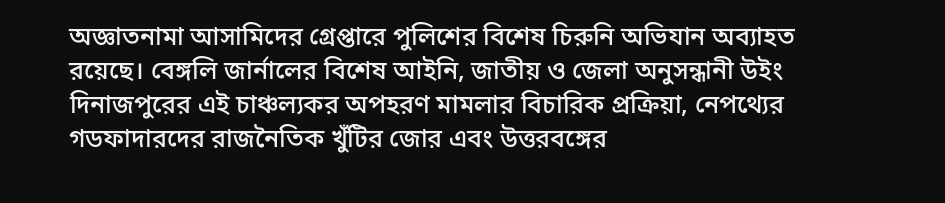অজ্ঞাতনামা আসামিদের গ্রেপ্তারে পুলিশের বিশেষ চিরুনি অভিযান অব্যাহত রয়েছে। বেঙ্গলি জার্নালের বিশেষ আইনি, জাতীয় ও জেলা অনুসন্ধানী উইং দিনাজপুরের এই চাঞ্চল্যকর অপহরণ মামলার বিচারিক প্রক্রিয়া, নেপথ্যের গডফাদারদের রাজনৈতিক খুঁটির জোর এবং উত্তরবঙ্গের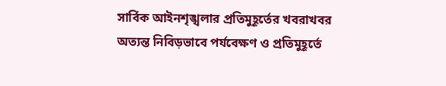সার্বিক আইনশৃঙ্খলার প্রতিমুহূর্তের খবরাখবর অত্যন্ত নিবিড়ভাবে পর্যবেক্ষণ ও প্রতিমুহূর্তে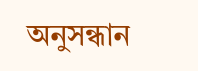অনুসন্ধান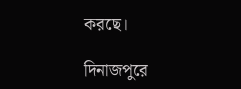করছে।

দিনাজপুরে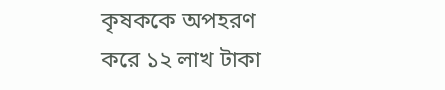কৃষককে অপহরণ করে ১২ লাখ টাকা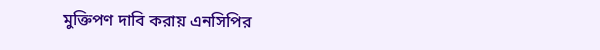মুক্তিপণ দাবি করায় এনসিপির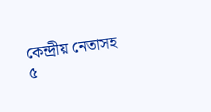কেন্দ্রীয় নেতাসহ ৫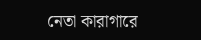নেতা কারাগারে